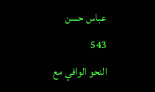عباس حسن
543
النحو الوافي مع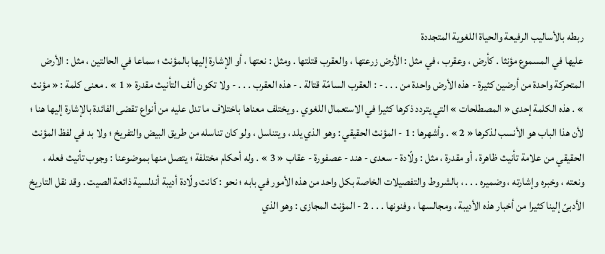ربطه بالأساليب الرفيعة والحياة اللغوية المتجددة
عليها في المسموع مؤنثا . كأرض ، وعقرب ، في مثل : الأرض زرعتها ، والعقرب قتلتها . ومثل : نعتها ، أو الإشارة إليها بالمؤنث ؛ سماعا في الحالتين ، مثل : الأرض المتحركة واحدة من أرضين كثيرة - هذه الأرض واحدة من . . . - : العقرب السامّة قتالة . - هذه العقرب . . . - ولا تكون ألف التأنيث مقدرة « 1 » . معنى كلمة : « مؤنث » . هذه الكلمة إحدى « المصطلحات » التي يتردد ذكرها كثيرا في الاستعمال اللغوي . ويختلف معناها باختلاف ما تدل عليه من أنواع تقضى الفائدة بالإشارة إليها هنا ؛ لأن هذا الباب هو الأنسب لذكرها « 2 » . وأشهرها : 1 - المؤنث الحقيقي : وهو الذي يلد ، ويتناسل ، ولو كان تناسله من طريق البيض والتفريخ ؛ ولا بد في لفظ المؤنث الحقيقي من علامة تأنيث ظاهرة ، أو مقدرة ، مثل : ولّادة - سعدى - هند - عصفورة - عقاب « 3 » . وله أحكام مختلفة ؛ يتصل منها بموضوعنا : وجوب تأنيث فعله ، ونعته ، وخبره وإشارته ، وضميره . . . ، بالشروط والتفصيلات الخاصة بكل واحد من هذه الأمور في بابه ؛ نحو : كانت ولّادة أديبة أندلسية ذائعة الصيت . وقد نقل التاريخ الأدبىّ إلينا كثيرا من أخبار هذه الأديبة ، ومجالسها ، وفنونها . . . 2 - المؤنث المجازى : وهو الذي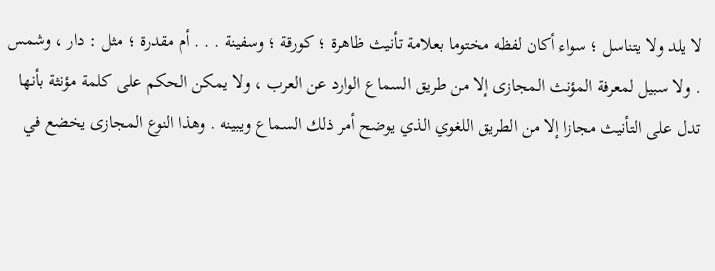لا يلد ولا يتناسل ؛ سواء أكان لفظه مختوما بعلامة تأنيث ظاهرة ؛ كورقة ؛ وسفينة . . . أم مقدرة ؛ مثل : دار ، وشمس . ولا سبيل لمعرفة المؤنث المجازى إلا من طريق السماع الوارد عن العرب ، ولا يمكن الحكم على كلمة مؤنثة بأنها تدل على التأنيث مجازا إلا من الطريق اللغوي الذي يوضح أمر ذلك السماع ويبينه . وهذا النوع المجازى يخضع في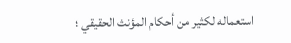استعماله لكثير من أحكام المؤنث الحقيقي ؛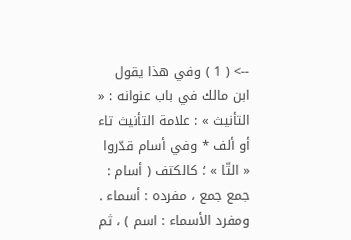--> ( 1 ) وفي هذا يقول ابن مالك في باب عنوانه : « التأنيث » : علامة التأنيث تاء أو ألف * وفي أسام قدّروا « التّا » ؛ كالكتف ( أسام : جمع جمع ، مفرده : أسماء . ومفرد الأسماء : اسم ) ، ثم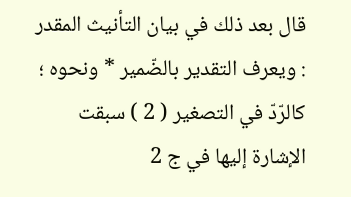قال بعد ذلك في بيان التأنيث المقدر : ويعرف التقدير بالضّمير * ونحوه ؛ كالرّدّ في التصغير ( 2 ) سبقت الإشارة إليها في ج 2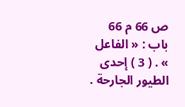ص 66 م 66 باب : « الفاعل » . ( 3 ) إحدى الطيور الجارحة .